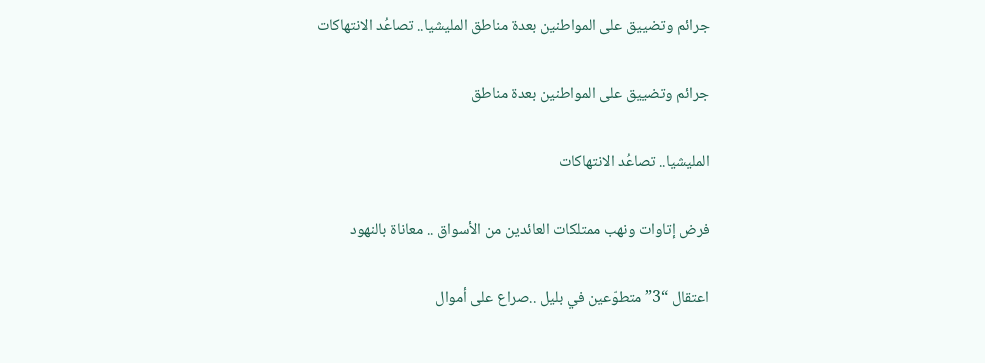جرائم وتضييق على المواطنين بعدة مناطق المليشيا.. تصاعُد الانتهاكات

جرائم وتضييق على المواطنين بعدة مناطق

المليشيا.. تصاعُد الانتهاكات

فرض إتاوات ونهب ممتلكات العائدين من الأسواق .. معاناة بالنهود

اعتقال “3” متطوّعين في بليل ..صراع على أموال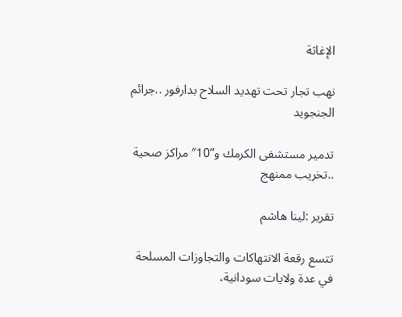الإغاثة

نهب تجار تحت تهديد السلاح بدارفور ..جرائم الجنجويد

تدمير مستشفى الكرمك و”10″ مراكز صحية ..تخريب ممنهج

تقرير :لينا هاشم

تتسع رقعة الانتهاكات والتجاوزات المسلحة في عدة ولايات سودانية،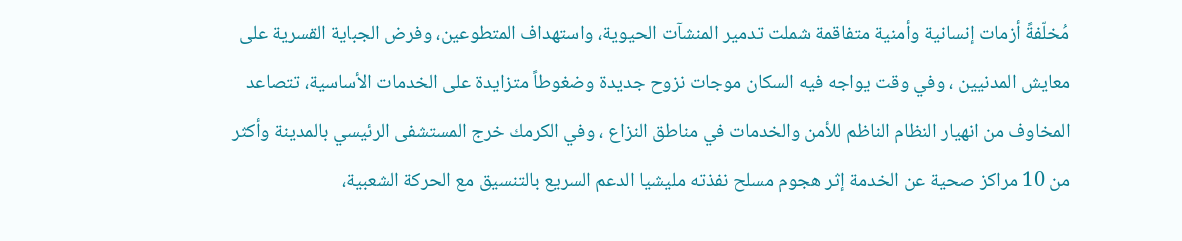مُخلّفةً أزمات إنسانية وأمنية متفاقمة شملت تدمير المنشآت الحيوية، واستهداف المتطوعين، وفرض الجباية القسرية على معايش المدنيين ، وفي وقت يواجه فيه السكان موجات نزوح جديدة وضغوطاً متزايدة على الخدمات الأساسية، تتصاعد المخاوف من انهيار النظام الناظم للأمن والخدمات في مناطق النزاع ، وفي الكرمك خرج المستشفى الرئيسي بالمدينة وأكثر من 10 مراكز صحية عن الخدمة إثر هجوم مسلح نفذته مليشيا الدعم السريع بالتنسيق مع الحركة الشعبية،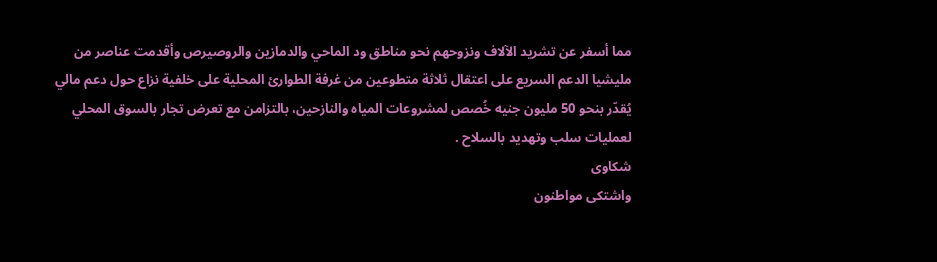مما أسفر عن تشريد الآلاف ونزوحهم نحو مناطق ود الماحي والدمازين والروصيرص وأقدمت عناصر من مليشيا الدعم السريع على اعتقال ثلاثة متطوعين من غرفة الطوارئ المحلية على خلفية نزاع حول دعم مالي يُقدّر بنحو 50 مليون جنيه خُصص لمشروعات المياه والنازحين، بالتزامن مع تعرض تجار بالسوق المحلي لعمليات سلب وتهديد بالسلاح .
شكاوى
واشتكى مواطنون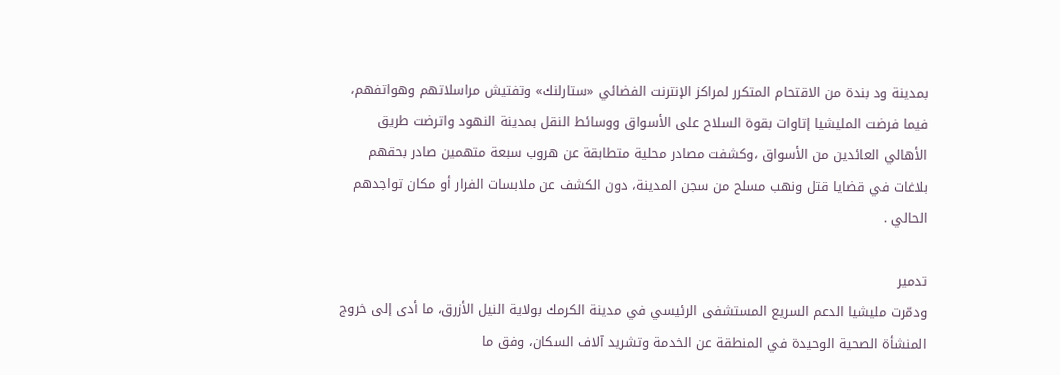بمدينة ود بندة من الاقتحام المتكرر لمراكز الإنترنت الفضائي «ستارلنك» وتفتيش مراسلاتهم وهواتفهم، فيما فرضت المليشيا إتاوات بقوة السلاح على الأسواق ووسائط النقل بمدينة النهود واترضت طريق الأهالي العائدين من الأسواق ،وكشفت مصادر محلية متطابقة عن هروب سبعة متهمين صادر بحقهم بلاغات في قضايا قتل ونهب مسلح من سجن المدينة، دون الكشف عن ملابسات الفرار أو مكان تواجدهم الحالي .

تدمير
ودمّرت مليشيا الدعم السريع المستشفى الرئيسي في مدينة الكرمك بولاية النيل الأزرق، ما أدى إلى خروج المنشأة الصحية الوحيدة في المنطقة عن الخدمة وتشريد آلاف السكان، وفق ما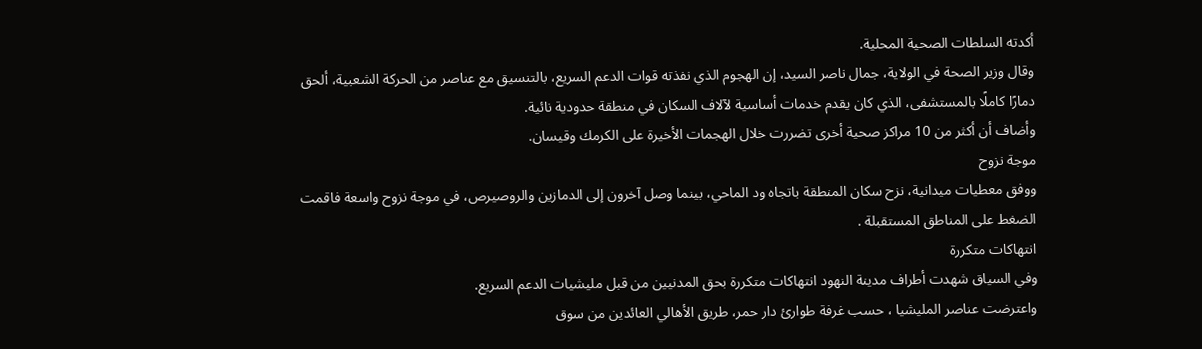أكدته السلطات الصحية المحلية.
وقال وزير الصحة في الولاية، جمال ناصر السيد، إن الهجوم الذي نفذته قوات الدعم السريع، بالتنسيق مع عناصر من الحركة الشعبية، ألحق دمارًا كاملًا بالمستشفى، الذي كان يقدم خدمات أساسية لآلاف السكان في منطقة حدودية نائية.
وأضاف أن أكثر من 10 مراكز صحية أخرى تضررت خلال الهجمات الأخيرة على الكرمك وقيسان.
موجة نزوح
ووفق معطيات ميدانية، نزح سكان المنطقة باتجاه ود الماحي، بينما وصل آخرون إلى الدمازين والروصيرص، في موجة نزوح واسعة فاقمت الضغط على المناطق المستقبلة .
انتهاكات متكررة
وفي السياق شهدت أطراف مدينة النهود انتهاكات متكررة بحق المدنيين من قبل مليشيات الدعم السريع.
واعترضت عناصر المليشيا ، حسب غرفة طوارئ دار حمر، طريق الأهالي العائدين من سوق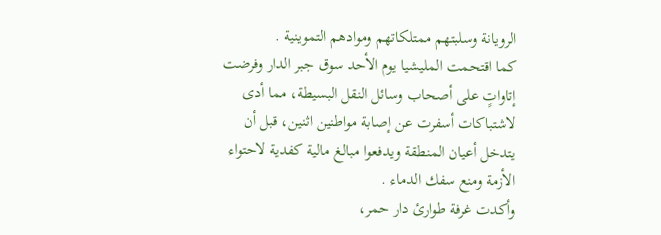الرويانة وسلبتهم ممتلكاتهم وموادهم التموينية .
كما اقتحمت المليشيا يوم الأحد سوق جبر الدار وفرضت إتاواتٍ على أصحاب وسائل النقل البسيطة، مما أدى لاشتباكات أسفرت عن إصابة مواطنين اثنين، قبل أن يتدخل أعيان المنطقة ويدفعوا مبالغ مالية كفدية لاحتواء الأزمة ومنع سفك الدماء .
وأكدت غرفة طوارئ دار حمر،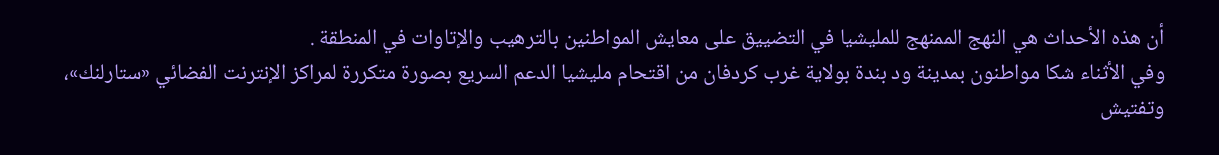أن هذه الأحداث هي النهج الممنهج للمليشيا في التضييق على معايش المواطنين بالترهيب والإتاوات في المنطقة .
وفي الأثناء شكا مواطنون بمدينة ود بندة بولاية غرب كردفان من اقتحام مليشيا الدعم السريع بصورة متكررة لمراكز الإنترنت الفضائي «ستارلنك»، وتفتيش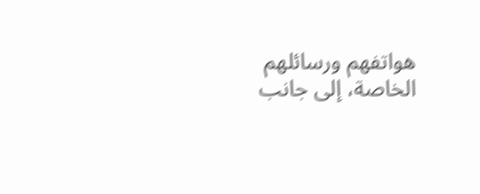هواتفهم ورسائلهم الخاصة، إلى جانب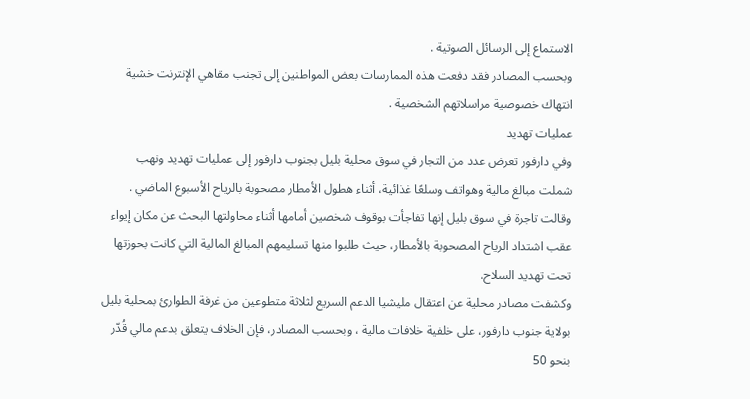الاستماع إلى الرسائل الصوتية .
وبحسب المصادر فقد دفعت هذه الممارسات بعض المواطنين إلى تجنب مقاهي الإنترنت خشية انتهاك خصوصية مراسلاتهم الشخصية .
عمليات تهديد
وفي دارفور تعرض عدد من التجار في سوق محلية بليل بجنوب دارفور إلى عمليات تهديد ونهب شملت مبالغ مالية وهواتف وسلعًا غذائية، أثناء هطول الأمطار مصحوبة بالرياح الأسبوع الماضي .
وقالت تاجرة في سوق بليل إنها تفاجأت بوقوف شخصين أمامها أثناء محاولتها البحث عن مكان إيواء عقب اشتداد الرياح المصحوبة بالأمطار، حيث طلبوا منها تسليمهم المبالغ المالية التي كانت بحوزتها تحت تهديد السلاح.
وكشفت مصادر محلية عن اعتقال مليشيا الدعم السريع لثلاثة متطوعين من غرفة الطوارئ بمحلية بليل بولاية جنوب دارفور، على خلفية خلافات مالية ، وبحسب المصادر، فإن الخلاف يتعلق بدعم مالي قُدّر بنحو 50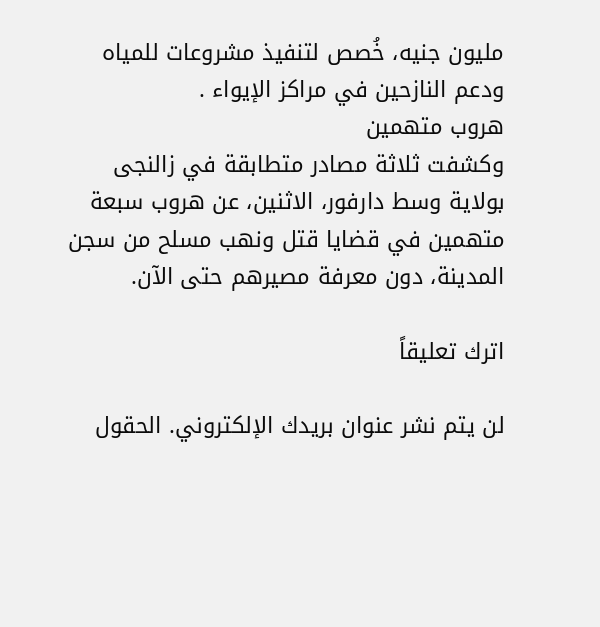مليون جنيه، خُصص لتنفيذ مشروعات للمياه ودعم النازحين في مراكز الإيواء .
هروب متهمين
وكشفت ثلاثة مصادر متطابقة في زالنجى بولاية وسط دارفور، الاثنين، عن هروب سبعة متهمين في قضايا قتل ونهب مسلح من سجن المدينة، دون معرفة مصيرهم حتى الآن.

اترك تعليقاً

لن يتم نشر عنوان بريدك الإلكتروني. الحقول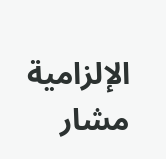الإلزامية مشار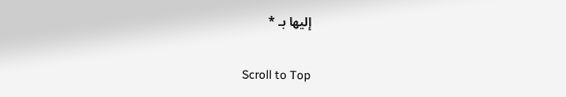إليها بـ *

Scroll to Top